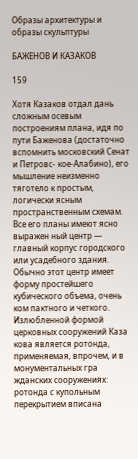Образы архитектуры и образы скульптуры

БАЖЕНОВ И КАЗАКОВ

159

Хотя Казаков отдал дань сложным осевым построениям плана, идя по пути Баженова (достаточно вспомнить московский Сенат и Петровс- кое-Алабино), его мышление неизменно тяготело к простым, логически ясным пространственным схемам. Все его планы имеют ясно выражен ный центр — главный корпус городского или усадебного здания. Обычно этот центр имеет форму простейшего кубического объема, очень ком пактного и четкого. Излюбленной формой церковных сооружений Каза кова является ротонда, применяемая, впрочем, и в монументальных гра жданских сооружениях: ротонда с купольным перекрытием вписана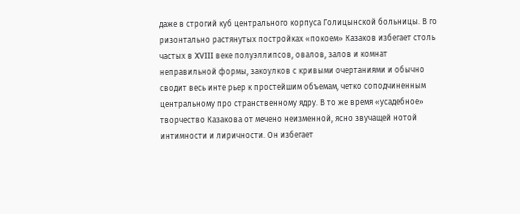даже в строгий куб центрального корпуса Голицынской больницы. В го ризонтально растянутых постройках «покоем» Казаков избегает столь частых в XVIII веке полуэллипсов, овалов, залов и комнат неправильной формы, закоулков с кривыми очертаниями и обычно сводит весь инте рьер к простейшим объемам, четко соподчиненным центральному про странственному ядру. В то же время «усадебное» творчество Казакова от мечено неизменной, ясно звучащей нотой интимности и лиричности. Он избегает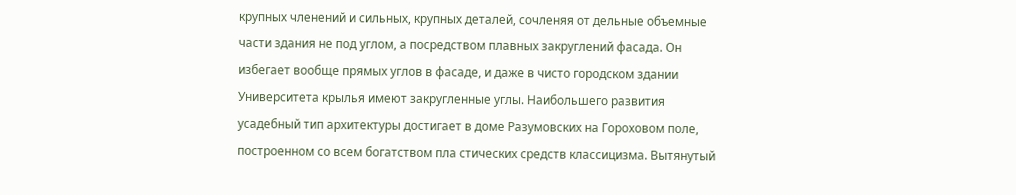крупных членений и сильных, крупных деталей, сочленяя от дельные объемные части здания не под углом, а посредством плавных закруглений фасада. Он избегает вообще прямых углов в фасаде, и даже в чисто городском здании Университета крылья имеют закругленные углы. Наибольшего развития усадебный тип архитектуры достигает в доме Разумовских на Гороховом поле, построенном со всем богатством пла стических средств классицизма. Вытянутый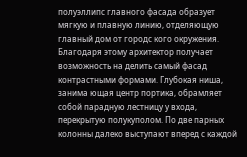полуэллипс главного фасада образует мягкую и плавную линию, отделяющую главный дом от городс кого окружения. Благодаря этому архитектор получает возможность на делить самый фасад контрастными формами. Глубокая ниша, занима ющая центр портика, обрамляет собой парадную лестницу у входа, перекрытую полукуполом. По две парных колонны далеко выступают вперед с каждой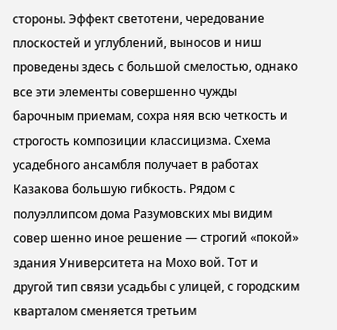стороны. Эффект светотени, чередование плоскостей и углублений, выносов и ниш проведены здесь с большой смелостью, однако все эти элементы совершенно чужды барочным приемам, сохра няя всю четкость и строгость композиции классицизма. Схема усадебного ансамбля получает в работах Казакова большую гибкость. Рядом с полуэллипсом дома Разумовских мы видим совер шенно иное решение — строгий «покой» здания Университета на Мохо вой. Тот и другой тип связи усадьбы с улицей, с городским кварталом сменяется третьим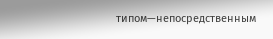типом—непосредственным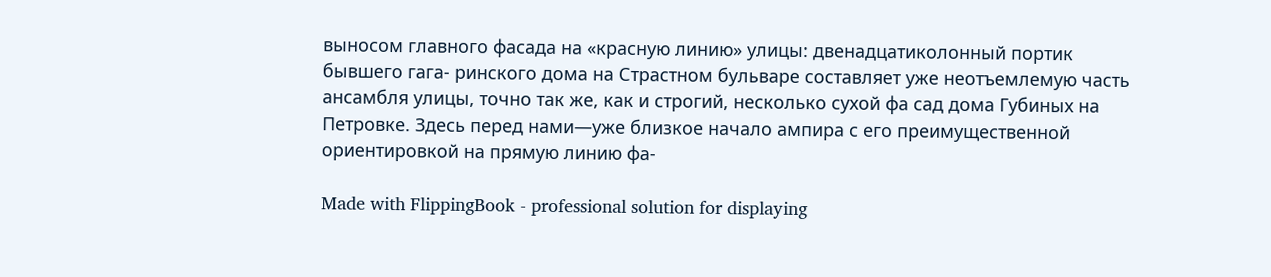выносом главного фасада на «красную линию» улицы: двенадцатиколонный портик бывшего гага- ринского дома на Страстном бульваре составляет уже неотъемлемую часть ансамбля улицы, точно так же, как и строгий, несколько сухой фа сад дома Губиных на Петровке. Здесь перед нами—уже близкое начало ампира с его преимущественной ориентировкой на прямую линию фа-

Made with FlippingBook - professional solution for displaying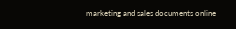marketing and sales documents online